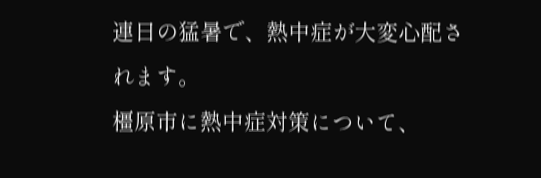連日の猛暑で、熱中症が大変心配されます。
橿原市に熱中症対策について、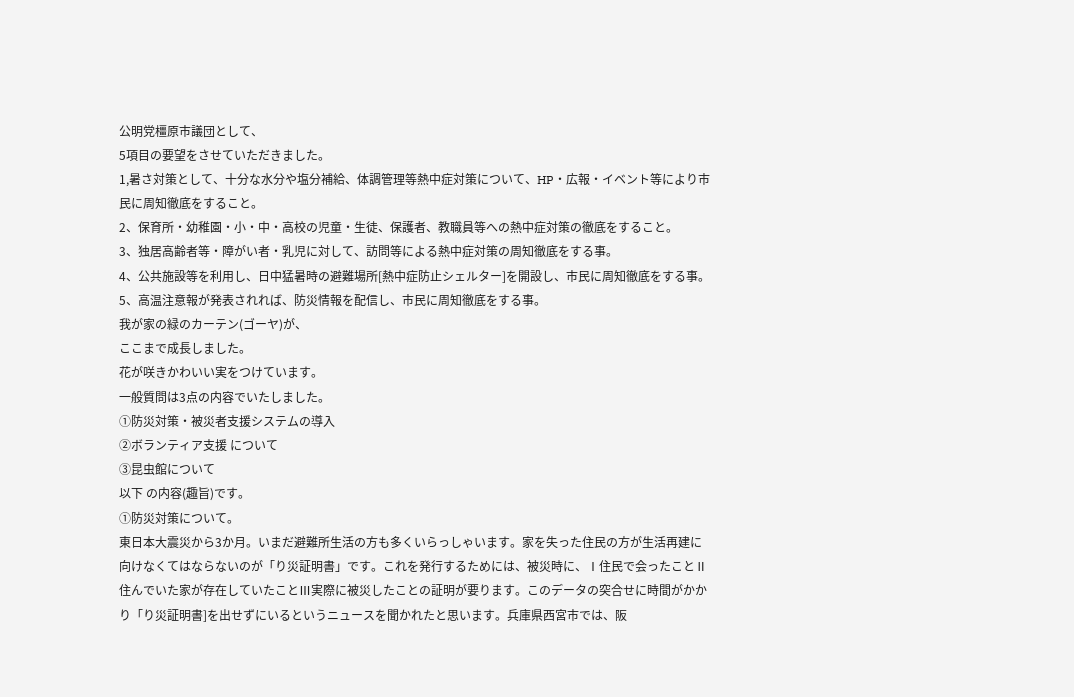公明党橿原市議団として、
5項目の要望をさせていただきました。
1,暑さ対策として、十分な水分や塩分補給、体調管理等熱中症対策について、HP・広報・イベント等により市民に周知徹底をすること。
2、保育所・幼稚園・小・中・高校の児童・生徒、保護者、教職員等への熱中症対策の徹底をすること。
3、独居高齢者等・障がい者・乳児に対して、訪問等による熱中症対策の周知徹底をする事。
4、公共施設等を利用し、日中猛暑時の避難場所[熱中症防止シェルター]を開設し、市民に周知徹底をする事。
5、高温注意報が発表されれば、防災情報を配信し、市民に周知徹底をする事。
我が家の緑のカーテン(ゴーヤ)が、
ここまで成長しました。
花が咲きかわいい実をつけています。
一般質問は3点の内容でいたしました。
①防災対策・被災者支援システムの導入
②ボランティア支援 について
③昆虫館について
以下 の内容(趣旨)です。
①防災対策について。
東日本大震災から3か月。いまだ避難所生活の方も多くいらっしゃいます。家を失った住民の方が生活再建に向けなくてはならないのが「り災証明書」です。これを発行するためには、被災時に、Ⅰ住民で会ったことⅡ住んでいた家が存在していたことⅢ実際に被災したことの証明が要ります。このデータの突合せに時間がかかり「り災証明書]を出せずにいるというニュースを聞かれたと思います。兵庫県西宮市では、阪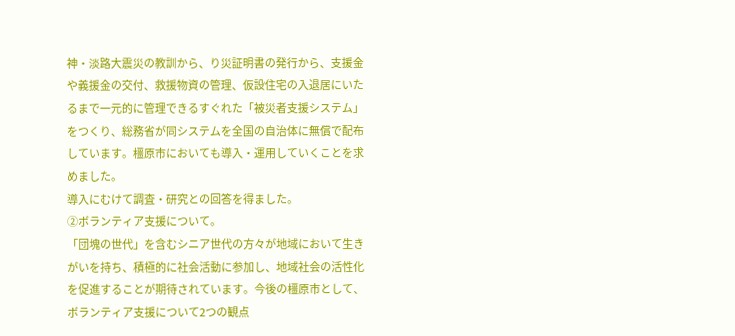神・淡路大震災の教訓から、り災証明書の発行から、支援金や義援金の交付、救援物資の管理、仮設住宅の入退居にいたるまで一元的に管理できるすぐれた「被災者支援システム」をつくり、総務省が同システムを全国の自治体に無償で配布しています。橿原市においても導入・運用していくことを求めました。
導入にむけて調査・研究との回答を得ました。
②ボランティア支援について。
「団塊の世代」を含むシニア世代の方々が地域において生きがいを持ち、積極的に社会活動に参加し、地域社会の活性化を促進することが期待されています。今後の橿原市として、ボランティア支援について2つの観点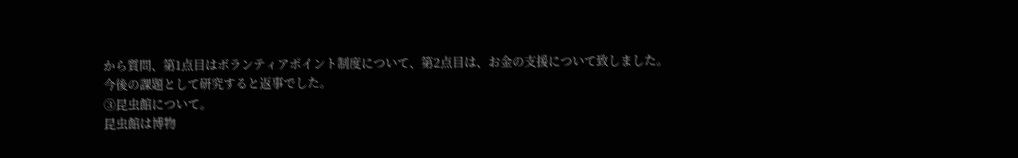から質問、第1点目はボランティアポイント制度について、第2点目は、お金の支援について致しました。
今後の課題として研究すると返事でした。
③昆虫館について。
昆虫館は博物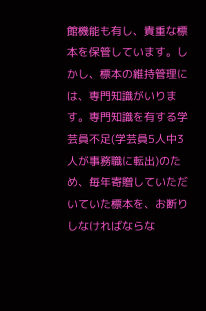館機能も有し、貴重な標本を保管しています。しかし、標本の維持管理には、専門知識がいります。専門知識を有する学芸員不足(学芸員5人中3人が事務職に転出)のため、毎年寄贈していただいていた標本を、お断りしなければならな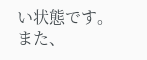い状態です。また、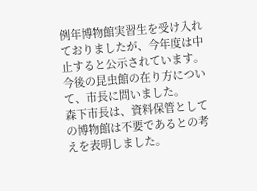例年博物館実習生を受け入れておりましたが、今年度は中止すると公示されています。今後の昆虫館の在り方について、市長に問いました。
森下市長は、資料保管としての博物館は不要であるとの考えを表明しました。